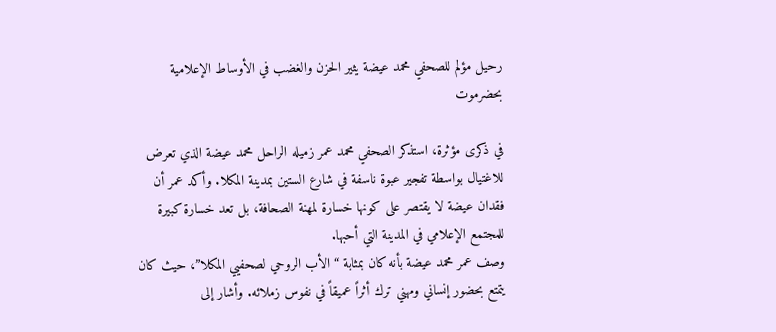رحيل مؤلم للصحفي محمد عيضة يثير الحزن والغضب في الأوساط الإعلامية بحضرموت

في ذكرى مؤثرة، استذكر الصحفي محمد عمر زميله الراحل محمد عيضة الذي تعرض للاغتيال بواسطة تفجير عبوة ناسفة في شارع الستين بمدينة المكلا. وأكد عمر أن فقدان عيضة لا يقتصر على كونها خسارة لمهنة الصحافة، بل تعد خسارة كبيرة للمجتمع الإعلامي في المدينة التي أحبها.
وصف عمر محمد عيضة بأنه كان بمثابة “الأب الروحي لصحفيي المكلا”، حيث كان يتمتع بحضور إنساني ومهني ترك أثراً عميقاً في نفوس زملائه. وأشار إلى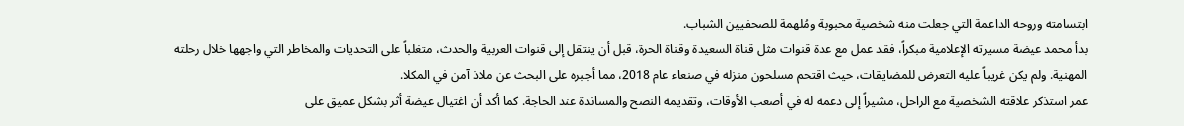ابتسامته وروحه الداعمة التي جعلت منه شخصية محبوبة ومُلهمة للصحفيين الشباب.
بدأ محمد عيضة مسيرته الإعلامية مبكراً، فقد عمل مع عدة قنوات مثل قناة السعيدة وقناة الحرة، قبل أن ينتقل إلى قنوات العربية والحدث، متغلباً على التحديات والمخاطر التي واجهها خلال رحلته المهنية. ولم يكن غريباً عليه التعرض للمضايقات، حيث اقتحم مسلحون منزله في صنعاء عام 2018، مما أجبره على البحث عن ملاذ آمن في المكلا.
عمر استذكر علاقته الشخصية مع الراحل، مشيراً إلى دعمه له في أصعب الأوقات، وتقديمه النصح والمساندة عند الحاجة. كما أكد أن اغتيال عيضة أثر بشكل عميق على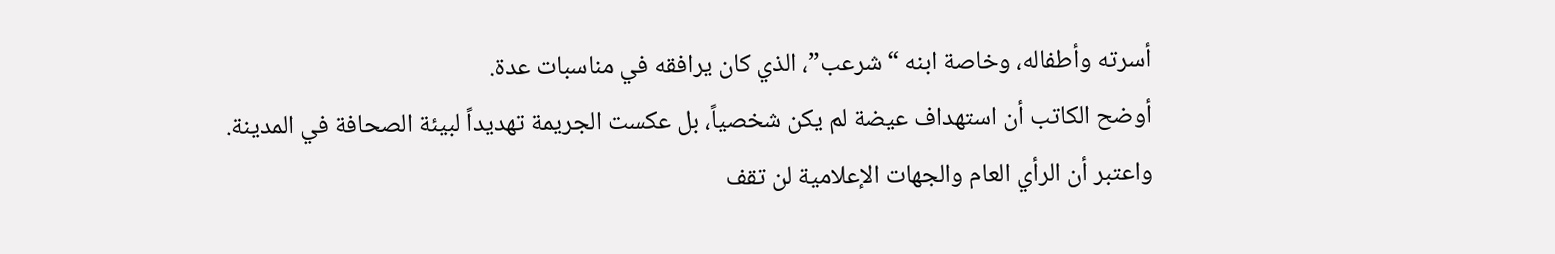أسرته وأطفاله، وخاصة ابنه “شرعب”، الذي كان يرافقه في مناسبات عدة.
أوضح الكاتب أن استهداف عيضة لم يكن شخصياً، بل عكست الجريمة تهديداً لبيئة الصحافة في المدينة. واعتبر أن الرأي العام والجهات الإعلامية لن تقف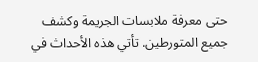حتى معرفة ملابسات الجريمة وكشف جميع المتورطين. تأتي هذه الأحداث في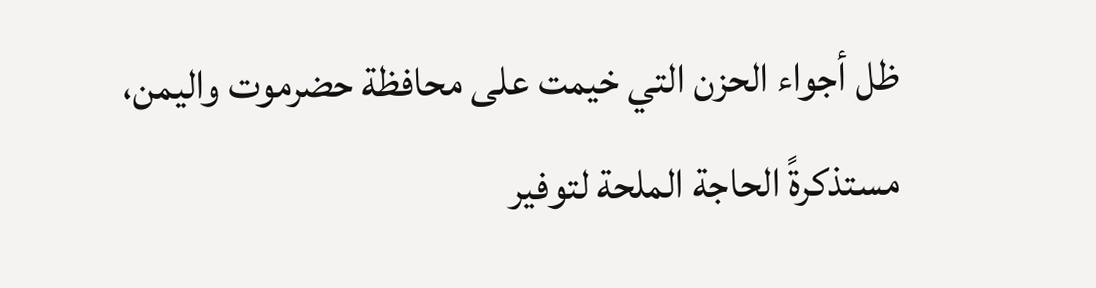ظل أجواء الحزن التي خيمت على محافظة حضرموت واليمن، مستذكرةً الحاجة الملحة لتوفير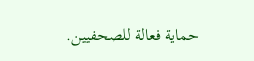حماية فعالة للصحفيين.